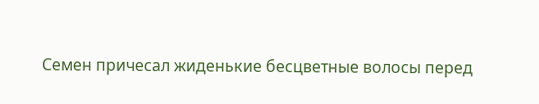Семен причесал жиденькие бесцветные волосы перед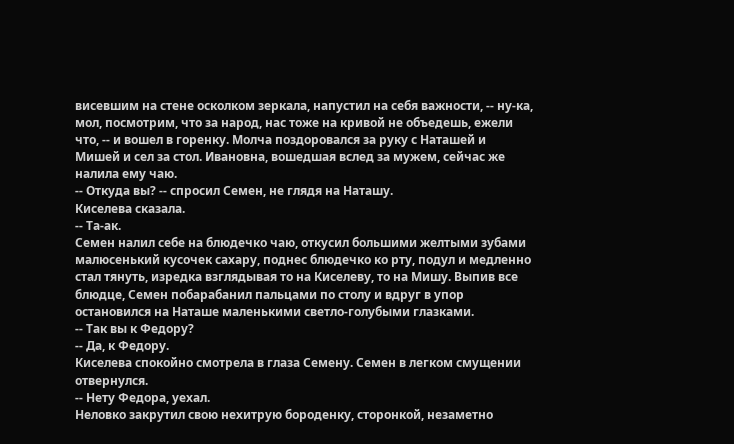висевшим на стене осколком зеркала, напустил на себя важности, -- ну-ка, мол, посмотрим, что за народ, нас тоже на кривой не объедешь, ежели что, -- и вошел в горенку. Молча поздоровался за руку с Наташей и Мишей и сел за стол. Ивановна, вошедшая вслед за мужем, сейчас же налила ему чаю.
-- Откуда вы? -- спросил Семен, не глядя на Наташу.
Киселева сказала.
-- Та-ак.
Семен налил себе на блюдечко чаю, откусил большими желтыми зубами малюсенький кусочек сахару, поднес блюдечко ко рту, подул и медленно стал тянуть, изредка взглядывая то на Киселеву, то на Мишу. Выпив все блюдце, Семен побарабанил пальцами по столу и вдруг в упор остановился на Наташе маленькими светло-голубыми глазками.
-- Так вы к Федору?
-- Да, к Федору.
Киселева спокойно смотрела в глаза Семену. Семен в легком смущении отвернулся.
-- Нету Федора, уехал.
Неловко закрутил свою нехитрую бороденку, сторонкой, незаметно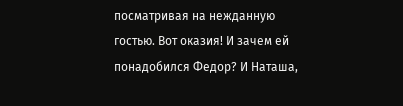посматривая на нежданную гостью. Вот оказия! И зачем ей понадобился Федор? И Наташа,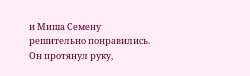и Миша Семену решительно понравились. Он протянул руку,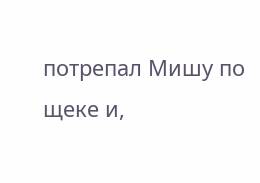потрепал Мишу по щеке и,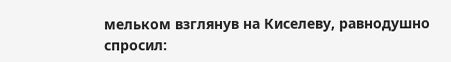мельком взглянув на Киселеву, равнодушно спросил: